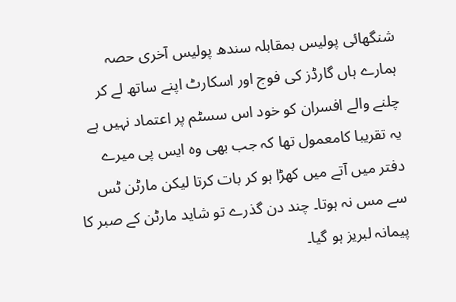شنگھائی پولیس بمقابلہ سندھ پولیس آخری حصہ
ہمارے ہاں گارڈز کی فوج اور اسکارٹ اپنے ساتھ لے کر چلنے والے افسران کو خود اس سسٹم پر اعتماد نہیں ہے
یہ تقریبا کامعمول تھا کہ جب بھی وہ ایس پی میرے دفتر میں آتے میں کھڑا ہو کر بات کرتا لیکن مارٹن ٹس سے مس نہ ہوتا۔ چند دن گذرے تو شاید مارٹن کے صبر کا پیمانہ لبریز ہو گیا۔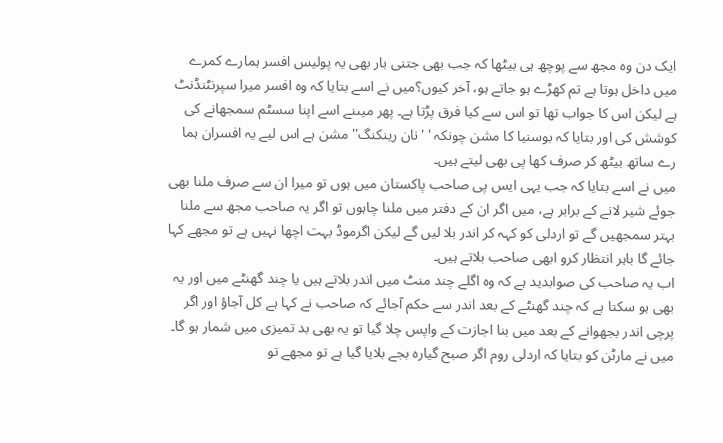ایک دن وہ مجھ سے پوچھ ہی بیٹھا کہ جب بھی جتنی بار بھی یہ پولیس افسر ہمارے کمرے میں داخل ہوتا ہے تم کھڑے ہو جاتے ہو، آخر کیوں؟میں نے اسے بتایا کہ وہ افسر میرا سپرنٹنڈنٹ ہے لیکن اس کا جواب تھا تو اس سے کیا فرق پڑتا ہے۔ پھر میںنے اسے اپنا سسٹم سمجھانے کی کوشش کی اور بتایا کہ بوسنیا کا مشن چونکہ ' 'نان رینکنگ'' مشن ہے اس لیے یہ افسران ہما رے ساتھ بیٹھ کر صرف کھا پی بھی لیتے ہیں۔
میں نے اسے بتایا کہ جب یہی ایس پی صاحب پاکستان میں ہوں تو میرا ان سے صرف ملنا بھی جوئے شیر لانے کے برابر ہے، میں اگر ان کے دفتر میں ملنا چاہوں تو اگر یہ صاحب مجھ سے ملنا بہتر سمجھیں گے تو اردلی کو کہہ کر اندر بلا لیں گے لیکن اگرموڈ بہت اچھا نہیں ہے تو مجھے کہا جائے گا باہر انتظار کرو ابھی صاحب بلاتے ہیں۔
اب یہ صاحب کی صوابدید ہے کہ وہ اگلے چند منٹ میں اندر بلاتے ہیں یا چند گھنٹے میں اور یہ بھی ہو سکتا ہے کہ چند گھنٹے کے بعد اندر سے حکم آجائے کہ صاحب نے کہا ہے کل آجاؤ اور اگر پرچی اندر بجھوانے کے بعد میں بنا اجازت کے واپس چلا گیا تو یہ بھی بد تمیزی میں شمار ہو گا۔
میں نے مارٹن کو بتایا کہ اردلی روم اگر صبح گیارہ بجے بلایا گیا ہے تو مجھے تو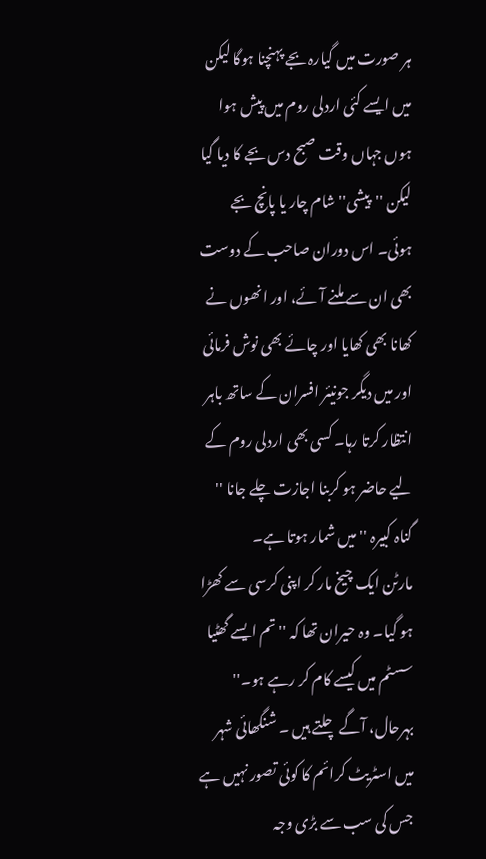ہر صورت میں گیارہ بجے پہنچنا ہوگا لیکن میں ایسے کئی اردلی روم میں پیش ہوا ہوں جہاں وقت صبح دس بجے کا دیا گیا لیکن ''پیشی'' شام چار یا پانچ بجے ہوئی۔ اس دوران صاحب کے دوست بھی ان سے ملنے آئے، اور انھوں نے کھانا بھی کھایا اور چائے بھی نوش فرمائی اور میں دیگر جونیئر افسران کے ساتھ باہر انتظار کرتا رہا۔ کسی بھی اردلی روم کے لیے حاضر ہو کربنا اجازت چلے جانا '' گناہ کبیرہ '' میں شمار ہوتا ہے۔
مارٹن ایک چیخ مار کر اپنی کرسی سے کھڑا ہو گیا۔ وہ حیران تھا کہ '' تم ایسے گھٹیا سسٹم میں کیسے کام کر رہے ہو۔'' بہرحال، آگے چلتے ہیں ۔ شنگھائی شہر میں اسٹریٹ کرائم کا کوئی تصور نہیں ہے جس کی سب سے بڑی وجہ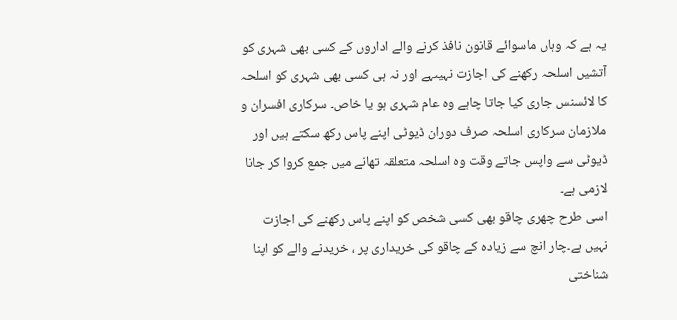یہ ہے کہ وہاں ماسوائے قانون نافذ کرنے والے اداروں کے کسی بھی شہری کو آتشیں اسلحہ رکھنے کی اجازت نہیںہے اور نہ ہی کسی بھی شہری کو اسلحہ کا لائسنس جاری کیا جاتا چاہے وہ عام شہری ہو یا خاص۔ سرکاری افسران و ملازمان سرکاری اسلحہ صرف دوران ڈیوٹی اپنے پاس رکھ سکتے ہیں اور ڈیوٹی سے واپس جاتے وقت وہ اسلحہ متعلقہ تھانے میں جمع کروا کر جانا لازمی ہے۔
اسی طرح چھری چاقو بھی کسی شخص کو اپنے پاس رکھنے کی اجازت نہیں ہے۔چار انچ سے زیادہ کے چاقو کی خریداری پر ، خریدنے والے کو اپنا شناختی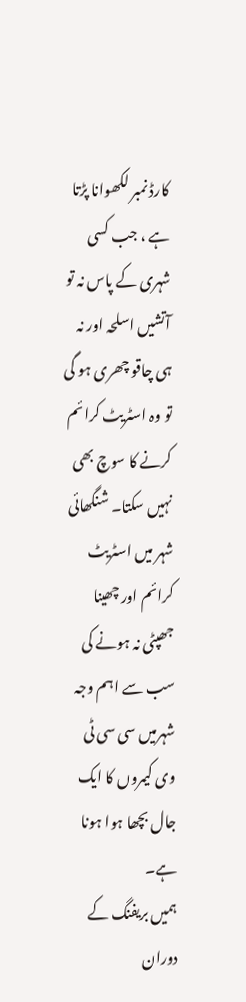کارڈ نمبر لکھوانا پڑتا ہے ، جب کسی شہری کے پاس نہ تو آتشیں اسلحہ اور نہ ہی چاقو چھری ہو گی تو وہ اسٹریٹ کرائم کرنے کا سوچ بھی نہیں سکتا۔ شنگھائی شہر میں اسٹریٹ کرائم اور چھینا جھپٹی نہ ہونے کی سب سے اہم وجہ شہرمیں سی سی ٹی وی کیمروں کا ایک جال بچھا ہوا ہونا ہے۔
ہمیں بریفنگ کے دوران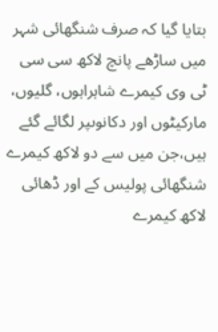بتایا گیا کہ صرف شنگھائی شہر میں ساڑھے پانچ لاکھ سی سی ٹی وی کیمرے شاہراہوں، گلیوں، مارکیٹوں اور دکانوںپر لگائے گئے ہیں،جن میں سے دو لاکھ کیمرے شنگھائی پولیس کے اور ڈھائی لاکھ کیمرے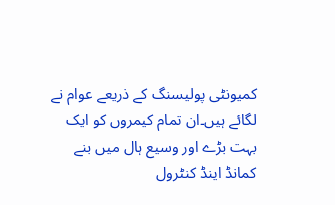کمیونٹی پولیسنگ کے ذریعے عوام نے لگائے ہیں۔ان تمام کیمروں کو ایک بہت بڑے اور وسیع ہال میں بنے کمانڈ اینڈ کنٹرول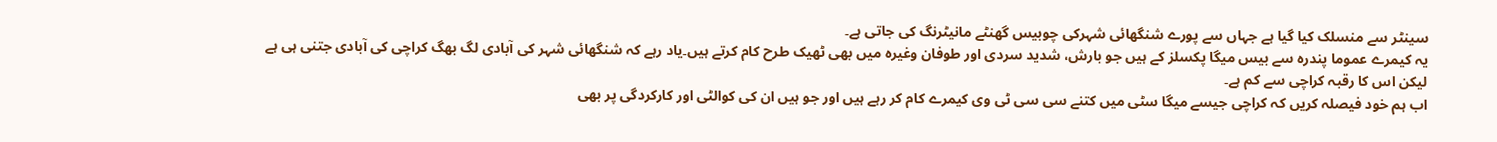سینٹر سے منسلک کیا گیا ہے جہاں سے پورے شنگھائی شہرکی چوبیس گھنٹے مانیٹرنگ کی جاتی ہے۔
یہ کیمرے عموما پندرہ سے بیس میگا پکسلز کے ہیں جو بارش، شدید سردی اور طوفان وغیرہ میں بھی ٹھیک طرح کام کرتے ہیں۔یاد رہے کہ شنگھائی شہر کی آبادی لگ بھگ کراچی کی آبادی جتنی ہی ہے لیکن اس کا رقبہ کراچی سے کم ہے۔
اب ہم خود فیصلہ کریں کہ کراچی جیسے میگا سٹی میں کتنے سی سی ٹی وی کیمرے کام کر رہے ہیں اور جو ہیں ان کی کوالٹی اور کارکردگی پر بھی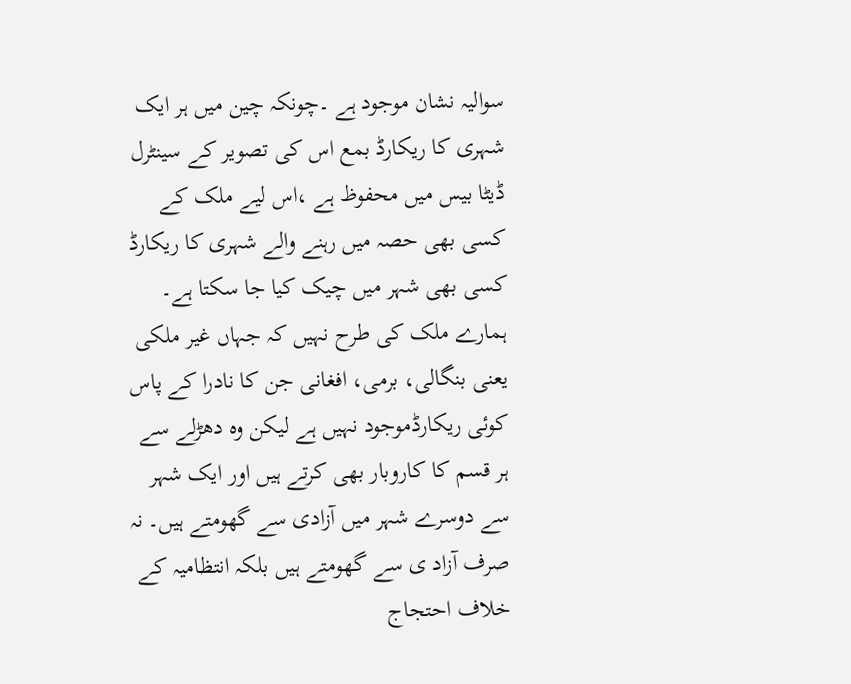سوالیہ نشان موجود ہے ۔چونکہ چین میں ہر ایک شہری کا ریکارڈ بمع اس کی تصویر کے سینٹرل ڈیٹا بیس میں محفوظ ہے ،اس لیے ملک کے کسی بھی حصہ میں رہنے والے شہری کا ریکارڈ کسی بھی شہر میں چیک کیا جا سکتا ہے۔
ہمارے ملک کی طرح نہیں کہ جہاں غیر ملکی یعنی بنگالی، برمی، افغانی جن کا نادرا کے پاس کوئی ریکارڈموجود نہیں ہے لیکن وہ دھڑلے سے ہر قسم کا کاروبار بھی کرتے ہیں اور ایک شہر سے دوسرے شہر میں آزادی سے گھومتے ہیں۔ نہ صرف آزاد ی سے گھومتے ہیں بلکہ انتظامیہ کے خلاف احتجاج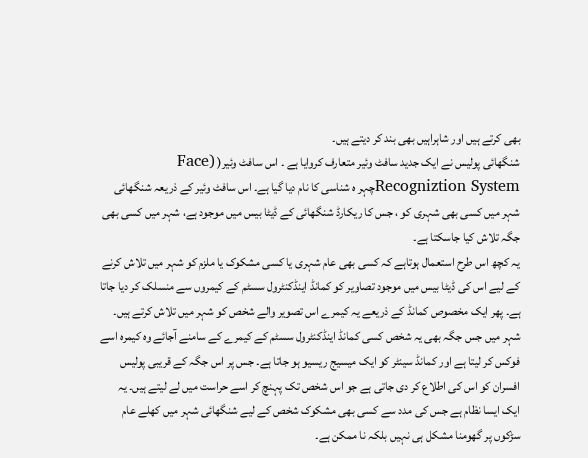بھی کرتے ہیں اور شاہراہیں بھی بند کر دیتے ہیں۔
شنگھائی پولیس نے ایک جدید سافٹ وئیر متعارف کروایا ہے ۔ اس سافٹ وئیر( (Face Recogniztion Systemچہر ہ شناسی کا نام دیا گیا ہے۔ اس سافٹ وئیر کے ذریعہ شنگھائی شہر میں کسی بھی شہری کو ، جس کا ریکارڈ شنگھائی کے ڈیٹا بیس میں موجود ہے، شہر میں کسی بھی جگہ تلاش کیا جاسکتا ہے۔
یہ کچھ اس طرح استعمال ہوتاہے کہ کسی بھی عام شہری یا کسی مشکوک یا ملزم کو شہر میں تلاش کرنے کے لیے اس کی ڈیٹا بیس میں موجود تصاویر کو کمانڈ اینڈکنٹرول سسٹم کے کیمروں سے منسلک کر دیا جاتا ہے۔ پھر ایک مخصوص کمانڈ کے ذریعے یہ کیمرے اس تصویر والے شخص کو شہر میں تلاش کرتے ہیں۔
شہر میں جس جگہ بھی یہ شخص کسی کمانڈ اینڈکنٹرول سسٹم کے کیمرے کے سامنے آجائے وہ کیمرہ اسے فوکس کر لیتا ہے اور کمانڈ سینٹر کو ایک میسیج ریسیو ہو جاتا ہے۔ جس پر اس جگہ کے قریبی پولیس افسران کو اس کی اطلاع کر دی جاتی ہے جو اس شخص تک پہنچ کر اسے حراست میں لے لیتے ہیں۔ یہ ایک ایسا نظام ہے جس کی مدد سے کسی بھی مشکوک شخص کے لیے شنگھائی شہر میں کھلے عام سڑکوں پر گھومنا مشکل ہی نہیں بلکہ نا ممکن ہے۔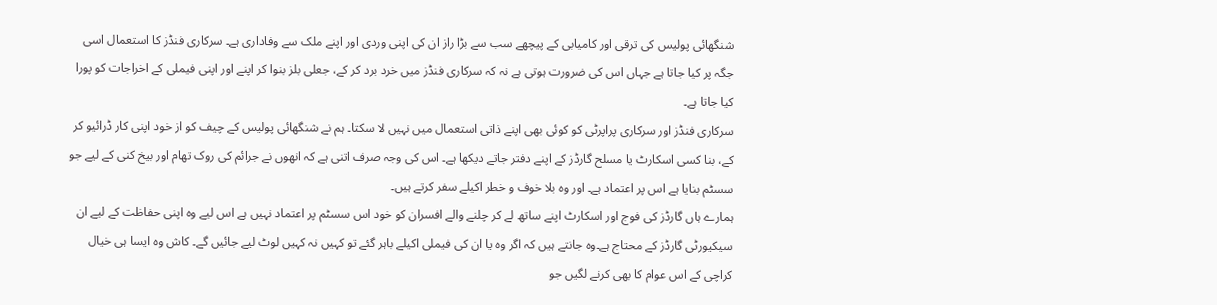شنگھائی پولیس کی ترقی اور کامیابی کے پیچھے سب سے بڑا راز ان کی اپنی وردی اور اپنے ملک سے وفاداری ہے۔ سرکاری فنڈز کا استعمال اسی جگہ پر کیا جاتا ہے جہاں اس کی ضرورت ہوتی ہے نہ کہ سرکاری فنڈز میں خرد برد کر کے، جعلی بلز بنوا کر اپنے اور اپنی فیملی کے اخراجات کو پورا کیا جاتا ہے۔
سرکاری فنڈز اور سرکاری پراپرٹی کو کوئی بھی اپنے ذاتی استعمال میں نہیں لا سکتا۔ ہم نے شنگھائی پولیس کے چیف کو از خود اپنی کار ڈرائیو کر کے، بنا کسی اسکارٹ یا مسلح گارڈز کے اپنے دفتر جاتے دیکھا ہے۔ اس کی وجہ صرف اتنی ہے کہ انھوں نے جرائم کی روک تھام اور بیخ کنی کے لیے جو سسٹم بنایا ہے اس پر اعتماد ہے۔ اور وہ بلا خوف و خطر اکیلے سفر کرتے ہیں۔
ہمارے ہاں گارڈز کی فوج اور اسکارٹ اپنے ساتھ لے کر چلنے والے افسران کو خود اس سسٹم پر اعتماد نہیں ہے اس لیے وہ اپنی حفاظت کے لیے ان سیکیورٹی گارڈز کے محتاج ہے۔وہ جانتے ہیں کہ اگر وہ یا ان کی فیملی اکیلے باہر گئے تو کہیں نہ کہیں لوٹ لیے جائیں گے۔ کاش وہ ایسا ہی خیال کراچی کے اس عوام کا بھی کرنے لگیں جو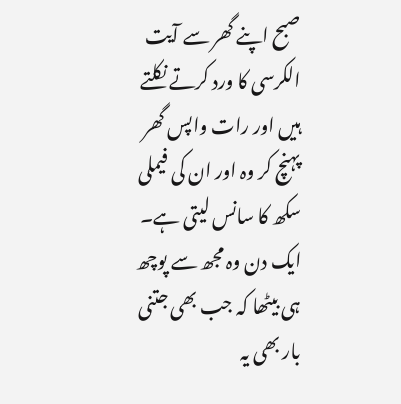صبح اپنے گھر سے آیت الکرسی کا ورد کرتے نکلتے ہیں اور رات واپس گھر پہنچ کر وہ اور ان کی فیملی سکھ کا سانس لیتی ہے۔
ایک دن وہ مجھ سے پوچھ ہی بیٹھا کہ جب بھی جتنی بار بھی یہ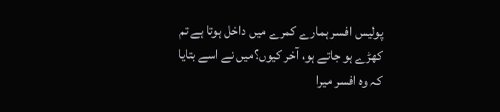پولیس افسر ہمارے کمرے میں داخل ہوتا ہے تم کھڑے ہو جاتے ہو، آخر کیوں؟میں نے اسے بتایا کہ وہ افسر میرا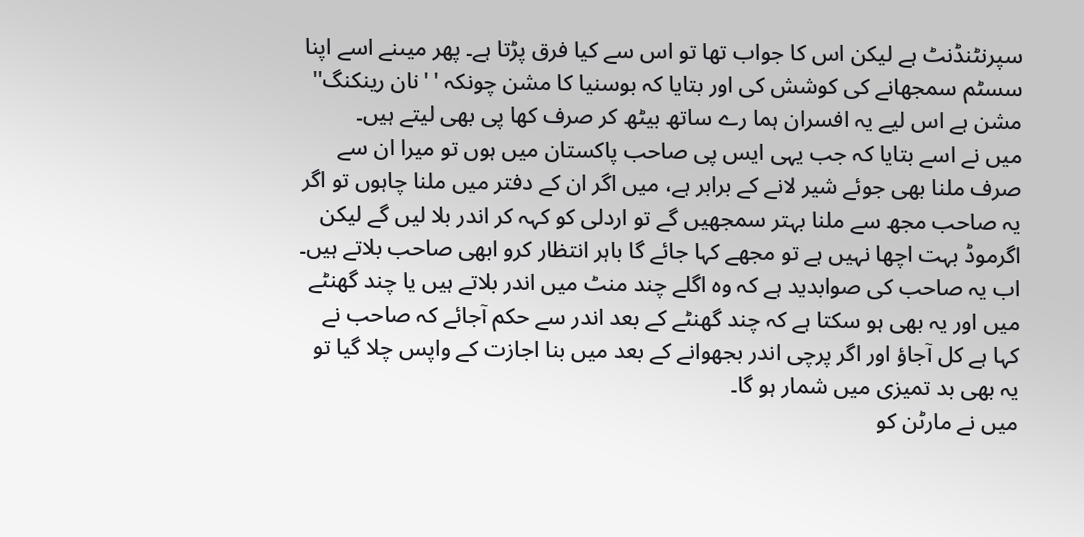سپرنٹنڈنٹ ہے لیکن اس کا جواب تھا تو اس سے کیا فرق پڑتا ہے۔ پھر میںنے اسے اپنا سسٹم سمجھانے کی کوشش کی اور بتایا کہ بوسنیا کا مشن چونکہ ' 'نان رینکنگ'' مشن ہے اس لیے یہ افسران ہما رے ساتھ بیٹھ کر صرف کھا پی بھی لیتے ہیں۔
میں نے اسے بتایا کہ جب یہی ایس پی صاحب پاکستان میں ہوں تو میرا ان سے صرف ملنا بھی جوئے شیر لانے کے برابر ہے، میں اگر ان کے دفتر میں ملنا چاہوں تو اگر یہ صاحب مجھ سے ملنا بہتر سمجھیں گے تو اردلی کو کہہ کر اندر بلا لیں گے لیکن اگرموڈ بہت اچھا نہیں ہے تو مجھے کہا جائے گا باہر انتظار کرو ابھی صاحب بلاتے ہیں۔
اب یہ صاحب کی صوابدید ہے کہ وہ اگلے چند منٹ میں اندر بلاتے ہیں یا چند گھنٹے میں اور یہ بھی ہو سکتا ہے کہ چند گھنٹے کے بعد اندر سے حکم آجائے کہ صاحب نے کہا ہے کل آجاؤ اور اگر پرچی اندر بجھوانے کے بعد میں بنا اجازت کے واپس چلا گیا تو یہ بھی بد تمیزی میں شمار ہو گا۔
میں نے مارٹن کو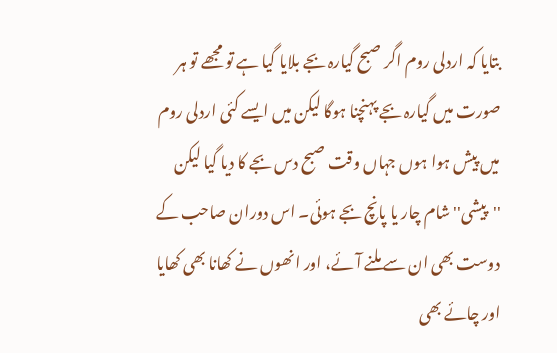بتایا کہ اردلی روم اگر صبح گیارہ بجے بلایا گیا ہے تو مجھے تو ہر صورت میں گیارہ بجے پہنچنا ہوگا لیکن میں ایسے کئی اردلی روم میں پیش ہوا ہوں جہاں وقت صبح دس بجے کا دیا گیا لیکن ''پیشی'' شام چار یا پانچ بجے ہوئی۔ اس دوران صاحب کے دوست بھی ان سے ملنے آئے، اور انھوں نے کھانا بھی کھایا اور چائے بھی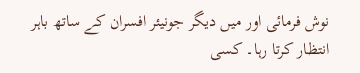نوش فرمائی اور میں دیگر جونیئر افسران کے ساتھ باہر انتظار کرتا رہا۔ کسی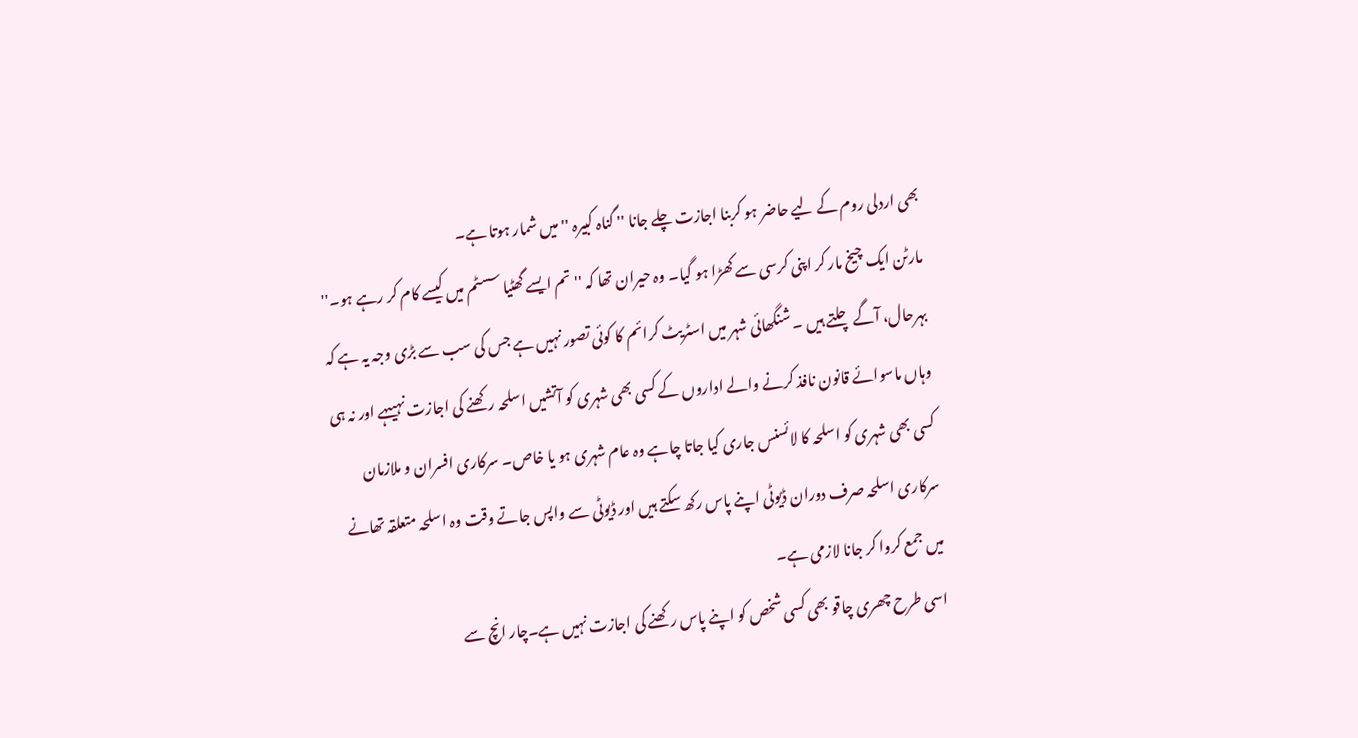بھی اردلی روم کے لیے حاضر ہو کربنا اجازت چلے جانا '' گناہ کبیرہ '' میں شمار ہوتا ہے۔
مارٹن ایک چیخ مار کر اپنی کرسی سے کھڑا ہو گیا۔ وہ حیران تھا کہ '' تم ایسے گھٹیا سسٹم میں کیسے کام کر رہے ہو۔'' بہرحال، آگے چلتے ہیں ۔ شنگھائی شہر میں اسٹریٹ کرائم کا کوئی تصور نہیں ہے جس کی سب سے بڑی وجہ یہ ہے کہ وہاں ماسوائے قانون نافذ کرنے والے اداروں کے کسی بھی شہری کو آتشیں اسلحہ رکھنے کی اجازت نہیںہے اور نہ ہی کسی بھی شہری کو اسلحہ کا لائسنس جاری کیا جاتا چاہے وہ عام شہری ہو یا خاص۔ سرکاری افسران و ملازمان سرکاری اسلحہ صرف دوران ڈیوٹی اپنے پاس رکھ سکتے ہیں اور ڈیوٹی سے واپس جاتے وقت وہ اسلحہ متعلقہ تھانے میں جمع کروا کر جانا لازمی ہے۔
اسی طرح چھری چاقو بھی کسی شخص کو اپنے پاس رکھنے کی اجازت نہیں ہے۔چار انچ سے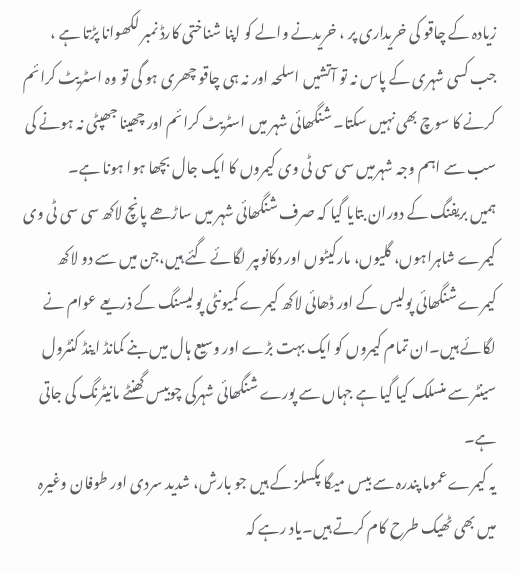زیادہ کے چاقو کی خریداری پر ، خریدنے والے کو اپنا شناختی کارڈ نمبر لکھوانا پڑتا ہے ، جب کسی شہری کے پاس نہ تو آتشیں اسلحہ اور نہ ہی چاقو چھری ہو گی تو وہ اسٹریٹ کرائم کرنے کا سوچ بھی نہیں سکتا۔ شنگھائی شہر میں اسٹریٹ کرائم اور چھینا جھپٹی نہ ہونے کی سب سے اہم وجہ شہرمیں سی سی ٹی وی کیمروں کا ایک جال بچھا ہوا ہونا ہے۔
ہمیں بریفنگ کے دوران بتایا گیا کہ صرف شنگھائی شہر میں ساڑھے پانچ لاکھ سی سی ٹی وی کیمرے شاہراہوں، گلیوں، مارکیٹوں اور دکانوںپر لگائے گئے ہیں،جن میں سے دو لاکھ کیمرے شنگھائی پولیس کے اور ڈھائی لاکھ کیمرے کمیونٹی پولیسنگ کے ذریعے عوام نے لگائے ہیں۔ان تمام کیمروں کو ایک بہت بڑے اور وسیع ہال میں بنے کمانڈ اینڈ کنٹرول سینٹر سے منسلک کیا گیا ہے جہاں سے پورے شنگھائی شہرکی چوبیس گھنٹے مانیٹرنگ کی جاتی ہے۔
یہ کیمرے عموما پندرہ سے بیس میگا پکسلز کے ہیں جو بارش، شدید سردی اور طوفان وغیرہ میں بھی ٹھیک طرح کام کرتے ہیں۔یاد رہے کہ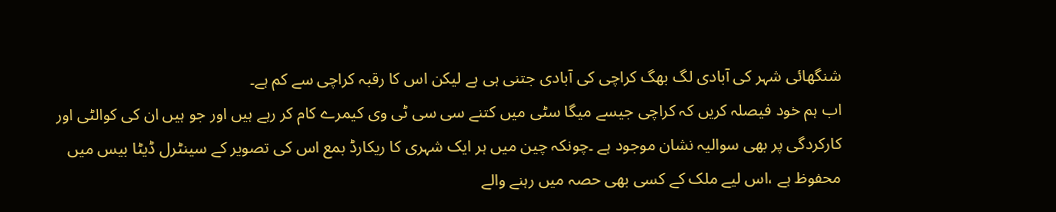شنگھائی شہر کی آبادی لگ بھگ کراچی کی آبادی جتنی ہی ہے لیکن اس کا رقبہ کراچی سے کم ہے۔
اب ہم خود فیصلہ کریں کہ کراچی جیسے میگا سٹی میں کتنے سی سی ٹی وی کیمرے کام کر رہے ہیں اور جو ہیں ان کی کوالٹی اور کارکردگی پر بھی سوالیہ نشان موجود ہے ۔چونکہ چین میں ہر ایک شہری کا ریکارڈ بمع اس کی تصویر کے سینٹرل ڈیٹا بیس میں محفوظ ہے ،اس لیے ملک کے کسی بھی حصہ میں رہنے والے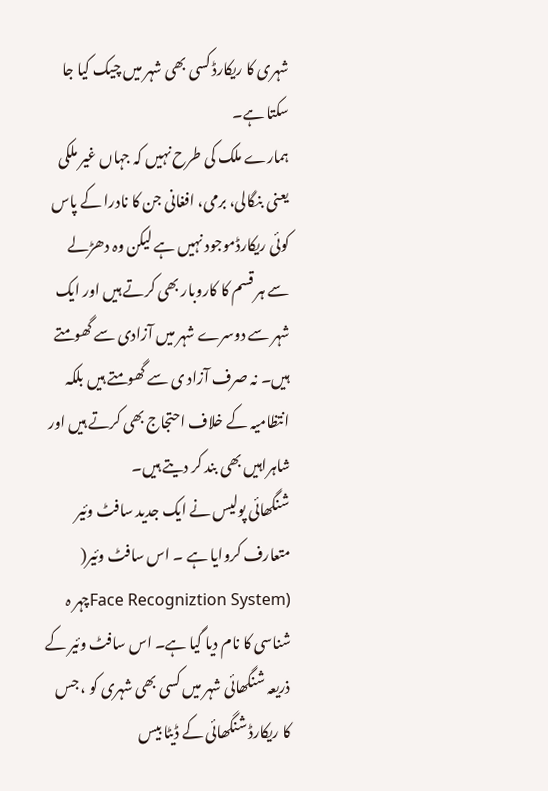شہری کا ریکارڈ کسی بھی شہر میں چیک کیا جا سکتا ہے۔
ہمارے ملک کی طرح نہیں کہ جہاں غیر ملکی یعنی بنگالی، برمی، افغانی جن کا نادرا کے پاس کوئی ریکارڈموجود نہیں ہے لیکن وہ دھڑلے سے ہر قسم کا کاروبار بھی کرتے ہیں اور ایک شہر سے دوسرے شہر میں آزادی سے گھومتے ہیں۔ نہ صرف آزاد ی سے گھومتے ہیں بلکہ انتظامیہ کے خلاف احتجاج بھی کرتے ہیں اور شاہراہیں بھی بند کر دیتے ہیں۔
شنگھائی پولیس نے ایک جدید سافٹ وئیر متعارف کروایا ہے ۔ اس سافٹ وئیر( (Face Recogniztion Systemچہر ہ شناسی کا نام دیا گیا ہے۔ اس سافٹ وئیر کے ذریعہ شنگھائی شہر میں کسی بھی شہری کو ، جس کا ریکارڈ شنگھائی کے ڈیٹا بیس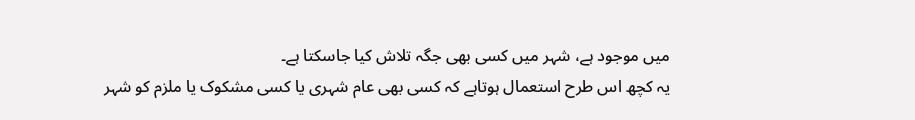میں موجود ہے، شہر میں کسی بھی جگہ تلاش کیا جاسکتا ہے۔
یہ کچھ اس طرح استعمال ہوتاہے کہ کسی بھی عام شہری یا کسی مشکوک یا ملزم کو شہر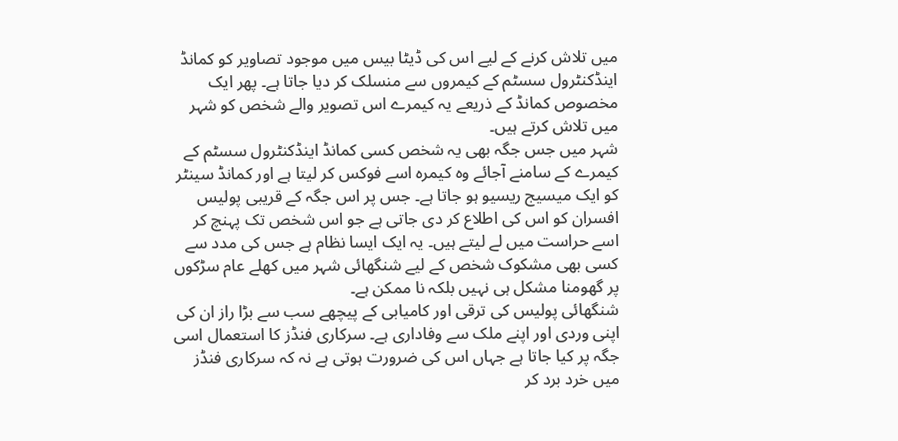میں تلاش کرنے کے لیے اس کی ڈیٹا بیس میں موجود تصاویر کو کمانڈ اینڈکنٹرول سسٹم کے کیمروں سے منسلک کر دیا جاتا ہے۔ پھر ایک مخصوص کمانڈ کے ذریعے یہ کیمرے اس تصویر والے شخص کو شہر میں تلاش کرتے ہیں۔
شہر میں جس جگہ بھی یہ شخص کسی کمانڈ اینڈکنٹرول سسٹم کے کیمرے کے سامنے آجائے وہ کیمرہ اسے فوکس کر لیتا ہے اور کمانڈ سینٹر کو ایک میسیج ریسیو ہو جاتا ہے۔ جس پر اس جگہ کے قریبی پولیس افسران کو اس کی اطلاع کر دی جاتی ہے جو اس شخص تک پہنچ کر اسے حراست میں لے لیتے ہیں۔ یہ ایک ایسا نظام ہے جس کی مدد سے کسی بھی مشکوک شخص کے لیے شنگھائی شہر میں کھلے عام سڑکوں پر گھومنا مشکل ہی نہیں بلکہ نا ممکن ہے۔
شنگھائی پولیس کی ترقی اور کامیابی کے پیچھے سب سے بڑا راز ان کی اپنی وردی اور اپنے ملک سے وفاداری ہے۔ سرکاری فنڈز کا استعمال اسی جگہ پر کیا جاتا ہے جہاں اس کی ضرورت ہوتی ہے نہ کہ سرکاری فنڈز میں خرد برد کر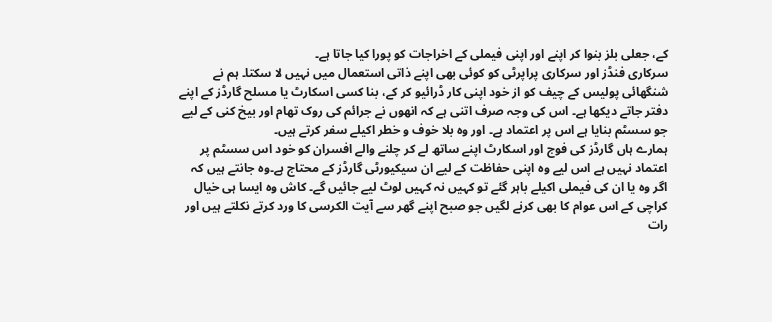کے، جعلی بلز بنوا کر اپنے اور اپنی فیملی کے اخراجات کو پورا کیا جاتا ہے۔
سرکاری فنڈز اور سرکاری پراپرٹی کو کوئی بھی اپنے ذاتی استعمال میں نہیں لا سکتا۔ ہم نے شنگھائی پولیس کے چیف کو از خود اپنی کار ڈرائیو کر کے، بنا کسی اسکارٹ یا مسلح گارڈز کے اپنے دفتر جاتے دیکھا ہے۔ اس کی وجہ صرف اتنی ہے کہ انھوں نے جرائم کی روک تھام اور بیخ کنی کے لیے جو سسٹم بنایا ہے اس پر اعتماد ہے۔ اور وہ بلا خوف و خطر اکیلے سفر کرتے ہیں۔
ہمارے ہاں گارڈز کی فوج اور اسکارٹ اپنے ساتھ لے کر چلنے والے افسران کو خود اس سسٹم پر اعتماد نہیں ہے اس لیے وہ اپنی حفاظت کے لیے ان سیکیورٹی گارڈز کے محتاج ہے۔وہ جانتے ہیں کہ اگر وہ یا ان کی فیملی اکیلے باہر گئے تو کہیں نہ کہیں لوٹ لیے جائیں گے۔ کاش وہ ایسا ہی خیال کراچی کے اس عوام کا بھی کرنے لگیں جو صبح اپنے گھر سے آیت الکرسی کا ورد کرتے نکلتے ہیں اور رات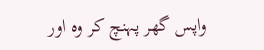واپس گھر پہنچ کر وہ اور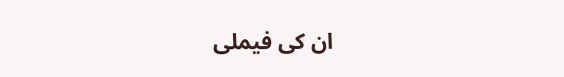ان کی فیملی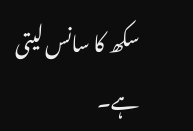سکھ کا سانس لیتی ہے۔